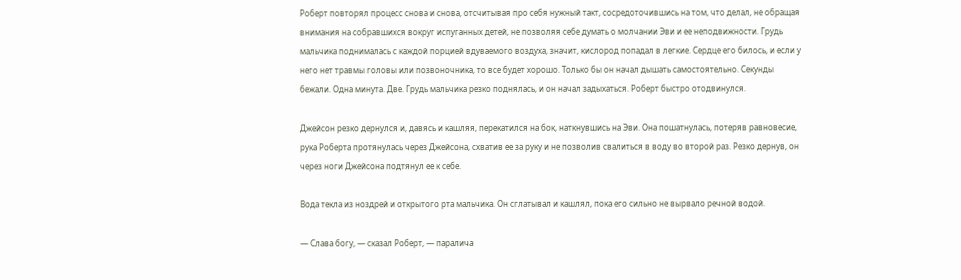Роберт повторял процесс снова и снова, отсчитывая про себя нужный такт, сосредоточившись на том, что делал, не обращая внимания на собравшихся вокруг испуганных детей, не позволяя себе думать о молчании Эви и ее неподвижности. Грудь мальчика поднималась с каждой порцией вдуваемого воздуха, значит, кислород попадал в легкие. Сердце его билось, и если у него нет травмы головы или позвоночника, то все будет хорошо. Только бы он начал дышать самостоятельно. Секунды бежали. Одна минута. Две. Грудь мальчика резко поднялась, и он начал задыхаться. Роберт быстро отодвинулся.

Джейсон резко дернулся и, давясь и кашляя, перекатился на бок, наткнувшись на Эви. Она пошатнулась, потеряв равновесие, рука Роберта протянулась через Джейсона, схватив ее за руку и не позволив свалиться в воду во второй раз. Резко дернув, он через ноги Джейсона подтянул ее к себе.

Вода текла из ноздрей и открытого рта мальчика. Он сглатывал и кашлял, пока его сильно не вырвало речной водой.

— Слава богу, — сказал Роберт, — паралича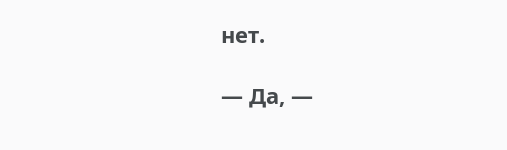нет.

— Да, —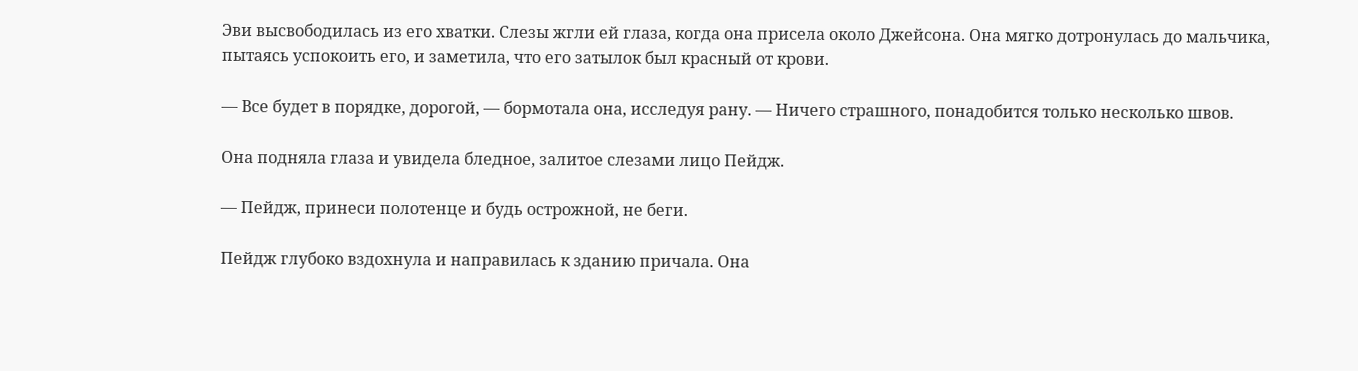Эви высвободилась из его хватки. Слезы жгли ей глаза, когда она присела около Джейсона. Она мягко дотронулась до мальчика, пытаясь успокоить его, и заметила, что его затылок был красный от крови.

— Все будет в порядке, дорогой, — бормотала она, исследуя рану. — Ничего страшного, понадобится только несколько швов.

Она подняла глаза и увидела бледное, залитое слезами лицо Пейдж.

— Пейдж, принеси полотенце и будь острожной, не беги.

Пейдж глубоко вздохнула и направилась к зданию причала. Она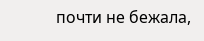почти не бежала,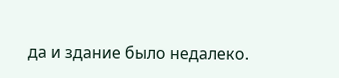да и здание было недалеко.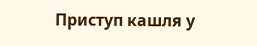Приступ кашля у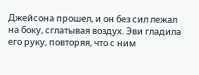Джейсона прошел, и он без сил лежал на боку, сглатывая воздух. Эви гладила его руку, повторяя, что с ним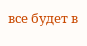все будет в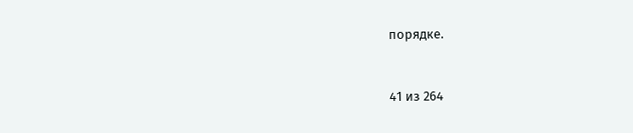порядке.



41 из 264